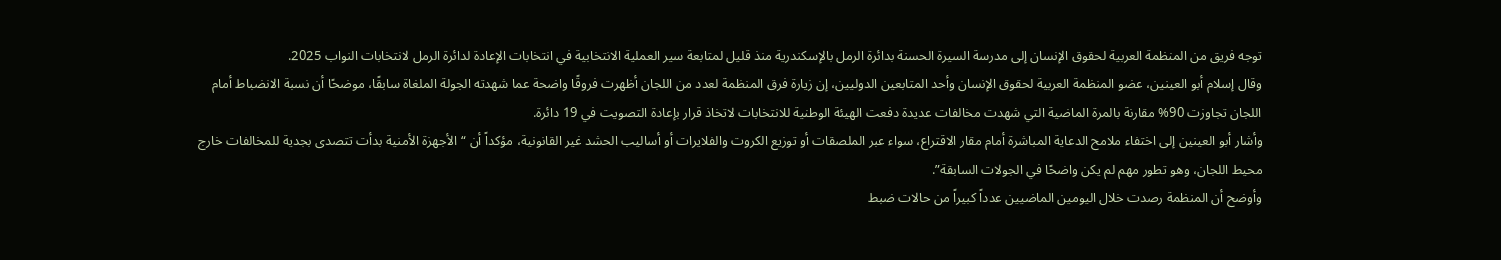توجه فريق من المنظمة العربية لحقوق الإنسان إلى مدرسة السيرة الحسنة بدائرة الرمل بالإسكندرية منذ قليل لمتابعة سير العملية الانتخابية في انتخابات الإعادة لدائرة الرمل لانتخابات النواب 2025.
وقال إسلام أبو العينين، عضو المنظمة العربية لحقوق الإنسان وأحد المتابعين الدوليين، إن زيارة فرق المنظمة لعدد من اللجان أظهرت فروقًا واضحة عما شهدته الجولة الملغاة سابقًا، موضحًا أن نسبة الانضباط أمام اللجان تجاوزت 90% مقارنة بالمرة الماضية التي شهدت مخالفات عديدة دفعت الهيئة الوطنية للانتخابات لاتخاذ قرار بإعادة التصويت في 19 دائرة.
وأشار أبو العينين إلى اختفاء ملامح الدعاية المباشرة أمام مقار الاقتراع، سواء عبر الملصقات أو توزيع الكروت والفلايرات أو أساليب الحشد غير القانونية، مؤكداً أن “الأجهزة الأمنية بدأت تتصدى بجدية للمخالفات خارج محيط اللجان، وهو تطور مهم لم يكن واضحًا في الجولات السابقة”.
وأوضح أن المنظمة رصدت خلال اليومين الماضيين عدداً كبيراً من حالات ضبط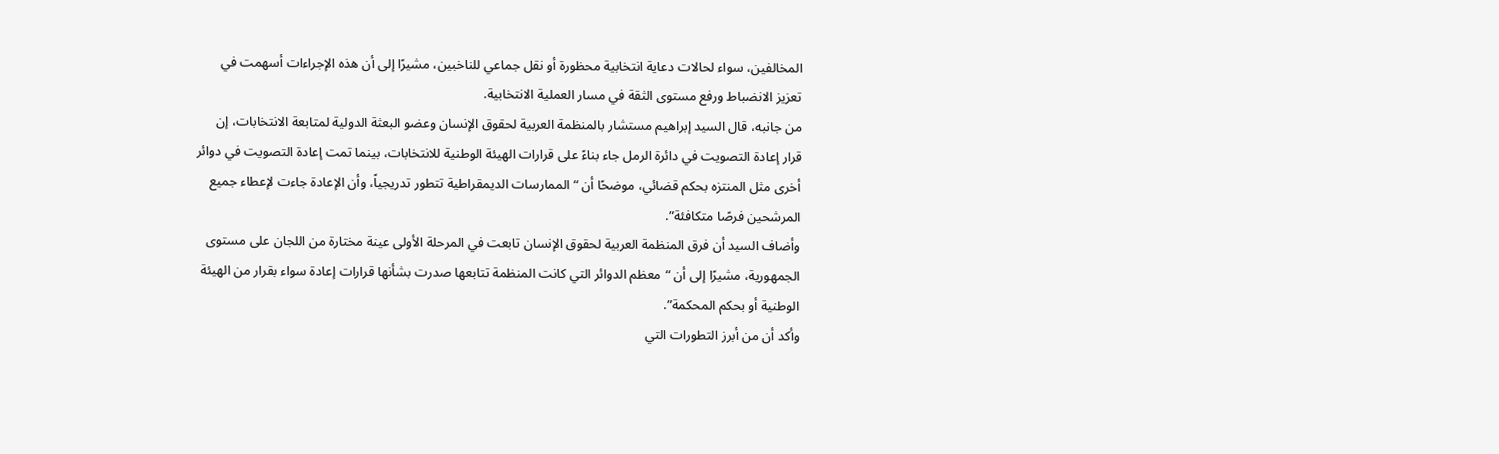المخالفين، سواء لحالات دعاية انتخابية محظورة أو نقل جماعي للناخبين، مشيرًا إلى أن هذه الإجراءات أسهمت في تعزيز الانضباط ورفع مستوى الثقة في مسار العملية الانتخابية.
من جانبه، قال السيد إبراهيم مستشار بالمنظمة العربية لحقوق الإنسان وعضو البعثة الدولية لمتابعة الانتخابات، إن قرار إعادة التصويت في دائرة الرمل جاء بناءً على قرارات الهيئة الوطنية للانتخابات، بينما تمت إعادة التصويت في دوائر أخرى مثل المنتزه بحكم قضائي، موضحًا أن “الممارسات الديمقراطية تتطور تدريجياً، وأن الإعادة جاءت لإعطاء جميع المرشحين فرصًا متكافئة”.
وأضاف السيد أن فرق المنظمة العربية لحقوق الإنسان تابعت في المرحلة الأولى عينة مختارة من اللجان على مستوى الجمهورية، مشيرًا إلى أن “معظم الدوائر التي كانت المنظمة تتابعها صدرت بشأنها قرارات إعادة سواء بقرار من الهيئة الوطنية أو بحكم المحكمة”.
وأكد أن من أبرز التطورات التي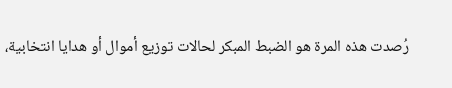رُصدت هذه المرة هو الضبط المبكر لحالات توزيع أموال أو هدايا انتخابية،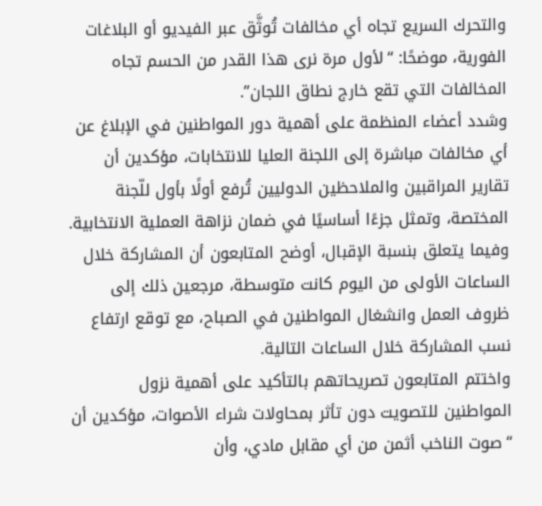والتحرك السريع تجاه أي مخالفات تُوثَّق عبر الفيديو أو البلاغات الفورية، موضحًا: “لأول مرة نرى هذا القدر من الحسم تجاه المخالفات التي تقع خارج نطاق اللجان”.
وشدد أعضاء المنظمة على أهمية دور المواطنين في الإبلاغ عن أي مخالفات مباشرة إلى اللجنة العليا للانتخابات، مؤكدين أن تقارير المراقبين والملاحظين الدوليين تُرفع أولًا بأول للّجنة المختصة، وتمثل جزءًا أساسيًا في ضمان نزاهة العملية الانتخابية.
وفيما يتعلق بنسبة الإقبال، أوضح المتابعون أن المشاركة خلال الساعات الأولى من اليوم كانت متوسطة، مرجعين ذلك إلى ظروف العمل وانشغال المواطنين في الصباح، مع توقع ارتفاع نسب المشاركة خلال الساعات التالية.
واختتم المتابعون تصريحاتهم بالتأكيد على أهمية نزول المواطنين للتصويت دون تأثر بمحاولات شراء الأصوات، مؤكدين أن “صوت الناخب أثمن من أي مقابل مادي، وأن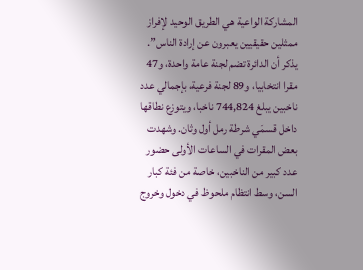المشاركة الواعية هي الطريق الوحيد لإفراز ممثلين حقيقيين يعبرون عن إرادة الناس”.
يذكر أن الدائرة تضم لجنة عامة واحدة، و47 مقرا انتخابيا، و89 لجنة فرعية، بإجمالي عدد ناخبين يبلغ 744,824 ناخبا، ويتوزع نطاقها داخل قسمَي شرطة رمل أول وثان. وشهدت بعض المقرات في الساعات الأولى حضور عدد كبير من الناخبين، خاصة من فئة كبار السن، وسط انتظام ملحوظ في دخول وخروج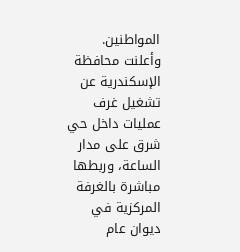المواطنين.
وأعلنت محافظة الإسكندرية عن تشغيل غرف عمليات داخل حي شرق على مدار الساعة، وربطها مباشرة بالغرفة المركزية في ديوان عام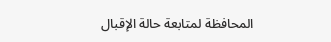المحافظة لمتابعة حالة الإقبال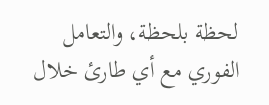لحظة بلحظة، والتعامل الفوري مع أي طارئ خلال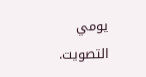يومي التصويت.